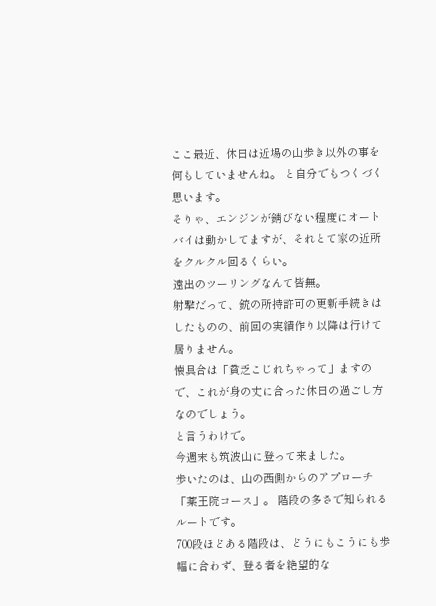ここ最近、休日は近場の山歩き以外の事を何もしていませんね。 と自分でもつくづく思います。
そりゃ、エンジンが錆びない程度にオートバイは動かしてますが、それとて家の近所をクルクル回るくらい。
遠出のツーリングなんて皆無。
射撃だって、銃の所持許可の更新手続きはしたものの、前回の実績作り以降は行けて居りません。
懐具合は「貧乏こじれちゃって」ますので、これが身の丈に合った休日の過ごし方なのでしょう。
と言うわけで。
今週末も筑波山に登って来ました。
歩いたのは、山の西側からのアプローチ「薬王院コース」。 階段の多さで知られるルートです。
700段ほどある階段は、どうにもこうにも歩幅に合わず、登る者を絶望的な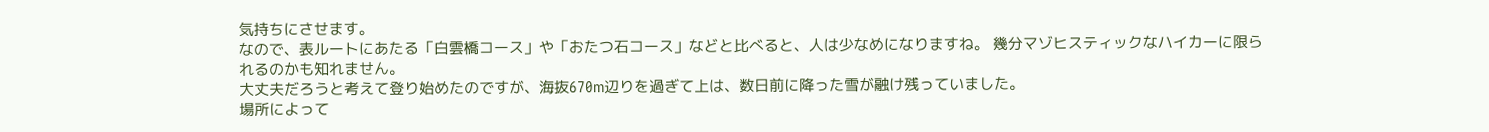気持ちにさせます。
なので、表ルートにあたる「白雲橋コース」や「おたつ石コース」などと比べると、人は少なめになりますね。 幾分マゾヒスティックなハイカーに限られるのかも知れません。
大丈夫だろうと考えて登り始めたのですが、海抜670m辺りを過ぎて上は、数日前に降った雪が融け残っていました。
場所によって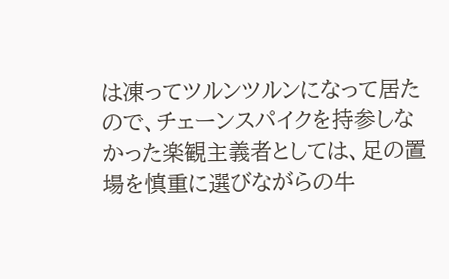は凍ってツルンツルンになって居たので、チェーンスパイクを持参しなかった楽観主義者としては、足の置場を慎重に選びながらの牛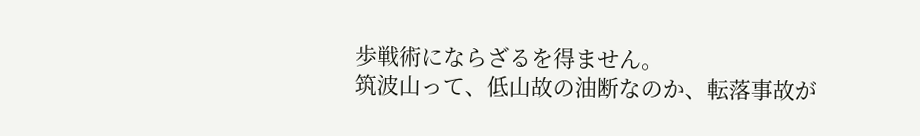歩戦術にならざるを得ません。
筑波山って、低山故の油断なのか、転落事故が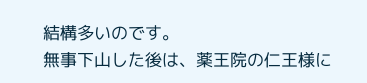結構多いのです。
無事下山した後は、薬王院の仁王様に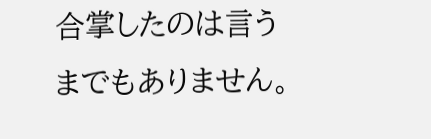合掌したのは言うまでもありません。